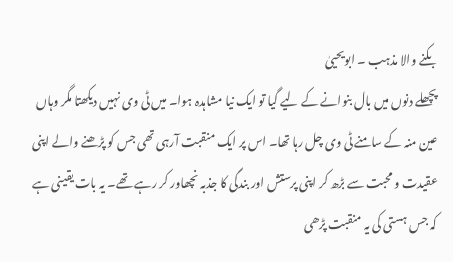بکنے والا مذہب ۔ ابویحییٰ
پچھلے دنوں میں بال بنوانے کے لیے گیا تو ایک نیا مشاہدہ ہوا۔ میں ٹی وی نہیں دیکھتا مگر وہاں عین منہ کے سامنے ٹی وی چل رہا تھا۔ اس پر ایک منقبت آرہی تھی جس کو پڑھنے والے اپنی عقیدت و محبت سے بڑھ کر اپنی پرستش اور بندگی کا جذبہ نچھاور کر رہے تھے۔ یہ بات یقینی ہے کہ جس ہستی کی یہ منقبت پڑھی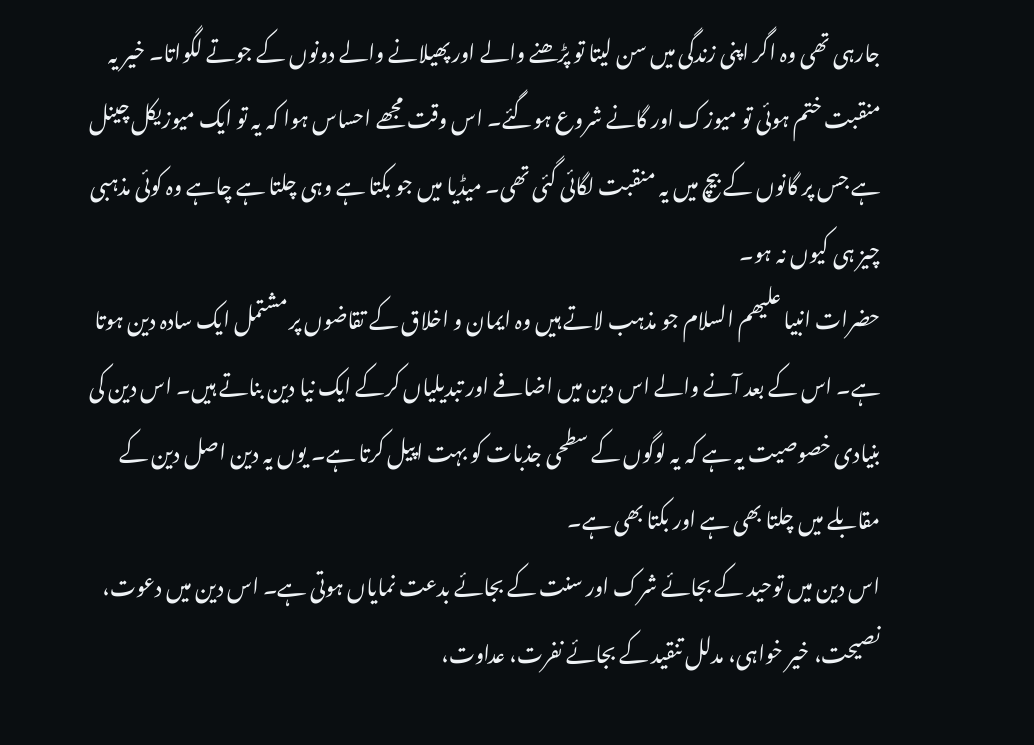جارہی تھی وہ اگر اپنی زندگی میں سن لیتا تو پڑھنے والے اور پھیلانے والے دونوں کے جوتے لگواتا۔ خیر یہ منقبت ختم ہوئی تو میوزک اور گانے شروع ہوگئے۔ اس وقت مجھے احساس ہوا کہ یہ تو ایک میوزیکل چینل ہے جس پر گانوں کے بیچ میں یہ منقبت لگائی گئی تھی۔ میڈیا میں جو بکتا ہے وہی چلتا ہے چاہے وہ کوئی مذہبی چیز ہی کیوں نہ ہو۔
حضرات انبیا علیھم السلام جو مذہب لاتے ہیں وہ ایمان و اخلاق کے تقاضوں پر مشتمل ایک سادہ دین ہوتا ہے۔ اس کے بعد آنے والے اس دین میں اضافے اور تبدیلیاں کرکے ایک نیا دین بناتے ہیں۔ اس دین کی بنیادی خصوصیت یہ ہے کہ یہ لوگوں کے سطحی جذبات کو بہت اپیل کرتا ہے۔ یوں یہ دین اصل دین کے مقابلے میں چلتا بھی ہے اور بکتا بھی ہے۔
اس دین میں توحید کے بجائے شرک اور سنت کے بجائے بدعت نمایاں ہوتی ہے۔ اس دین میں دعوت، نصیحت، خیر خواہی، مدلل تنقید کے بجائے نفرت، عداوت،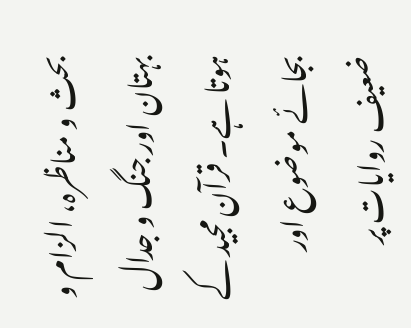بحث و مناظرہ، الزام و بہتان اور جنگ و جدال ہوتا ہے۔ قرآن مجید کے بجائے موضوع اور ضعیف روایات پر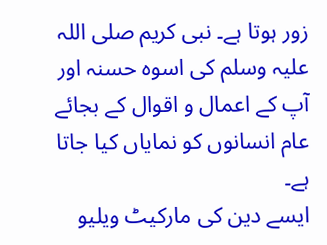زور ہوتا ہے۔ نبی کریم صلی اللہ علیہ وسلم کی اسوہ حسنہ اور آپ کے اعمال و اقوال کے بجائے عام انسانوں کو نمایاں کیا جاتا ہے۔
ایسے دین کی مارکیٹ ویلیو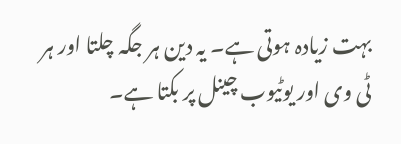بہت زیادہ ہوتی ہے۔ یہ دین ہر جگہ چلتا اور ہر ٹی وی اور یوٹیوب چینل پر بکتا ہے۔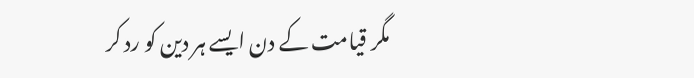مگر قیامت کے دن ایسے ہر دین کو رد کر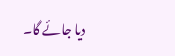دیا جائے گا۔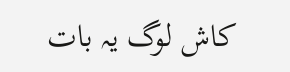کاش لوگ یہ بات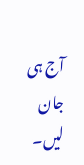آج ہی جان لیں۔